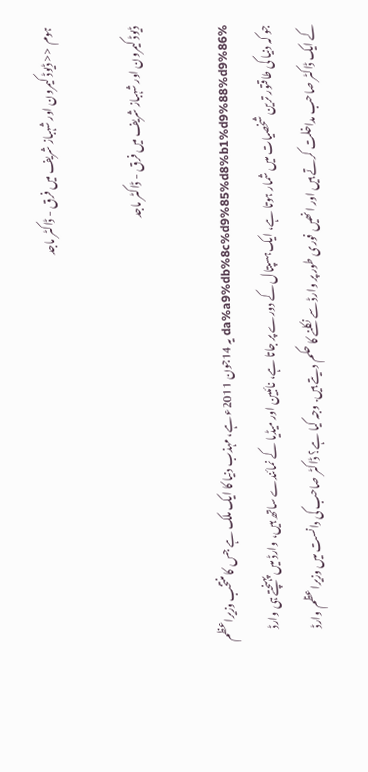ہوم << ڈیوڈ کیمرون اور شہباز شریف میں فرق - ڈاکٹر ماجد

ڈیوڈ کیمرون اور شہباز شریف میں فرق - ڈاکٹر ماجد

%da%a9%db%8c%d9%85%d8%b1%d9%88%d9%86 یہ 14جون 2011ء ہے، مہذب دنیا کا ایک ملک ہے جس کا منتخب وزیراعظم جو کہ دنیا کی طاقتور ترین شخصیات میں شمار ہوتا ہے، ایک ہسپتال کے دورے پر جاتا ہے، نائبین اور میڈیا کے نمائندے ساتھ ہیں، وارڈ میں پہنچتے ہی وارڈ کے ایک ڈاکٹر صاحب مداخلت کرتے ہیں اور انھیں فوری طور پر وارڈ سے نکلنے کا حکم دیتے ہیں. وجہ کیا ہے؟ ڈاکٹر صاحب کی دانست میں وزیراعظم وارڈ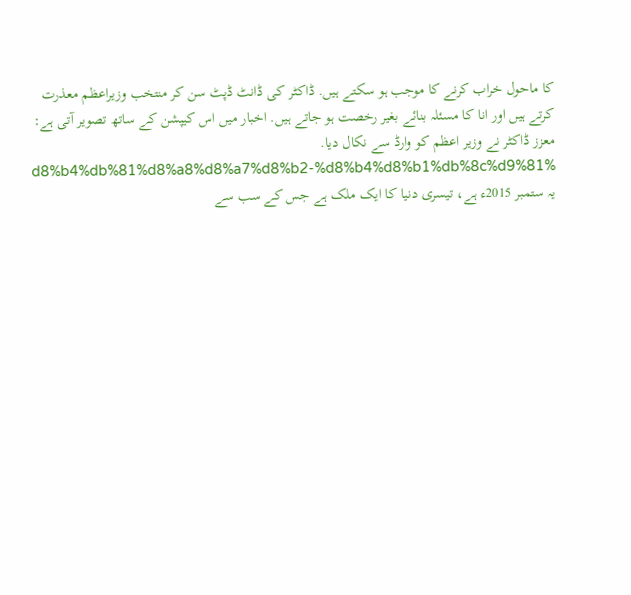کا ماحول خراب کرنے کا موجب ہو سکتے ہیں. ڈاکٹر کی ڈانٹ ڈپٹ سن کر منتخب وزیراعظم معذرت کرتے ہیں اور انا کا مسئلہ بنائے بغیر رخصت ہو جاتے ہیں. اخبار میں اس کیپشن کے ساتھ تصویر آتی ہے: معزز ڈاکٹر نے وزیر اعظم کو وارڈ سے نکال دیا.
%d8%b4%db%81%d8%a8%d8%a7%d8%b2-%d8%b4%d8%b1%db%8c%d9%81 یہ ستمبر 2015ء ہے، تیسری دنیا کا ایک ملک ہے جس کے سب سے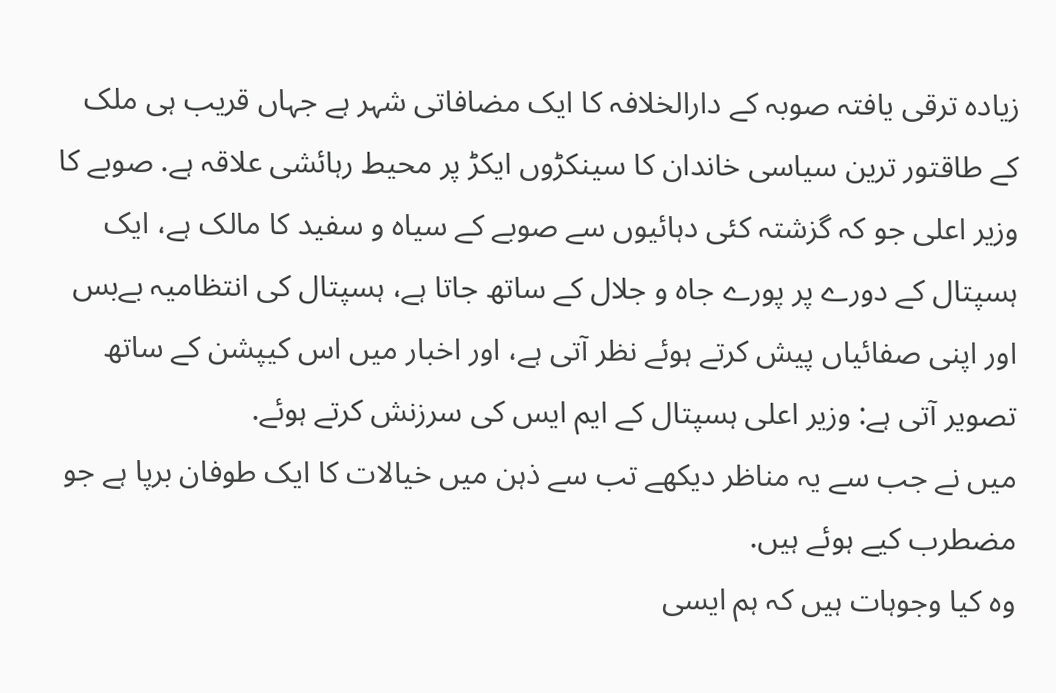زیادہ ترقی یافتہ صوبہ کے دارالخلافہ کا ایک مضافاتی شہر ہے جہاں قریب ہی ملک کے طاقتور ترین سیاسی خاندان کا سینکڑوں ایکڑ پر محیط رہائشی علاقہ ہے. صوبے کا وزیر اعلی جو کہ گزشتہ کئی دہائیوں سے صوبے کے سیاہ و سفید کا مالک ہے، ایک ہسپتال کے دورے پر پورے جاہ و جلال کے ساتھ جاتا ہے، ہسپتال کی انتظامیہ بےبس اور اپنی صفائیاں پیش کرتے ہوئے نظر آتی ہے، اور اخبار میں اس کیپشن کے ساتھ تصویر آتی ہے: وزیر اعلی ہسپتال کے ایم ایس کی سرزنش کرتے ہوئے.
میں نے جب سے یہ مناظر دیکھے تب سے ذہن میں خیالات کا ایک طوفان برپا ہے جو مضطرب کیے ہوئے ہیں.
وہ کیا وجوہات ہیں کہ ہم ایسی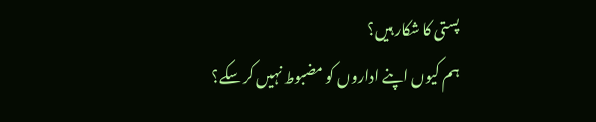پستی کا شکار ہیں؟
ہم کیوں اپنے اداروں کو مضبوط نہیں کر سکے؟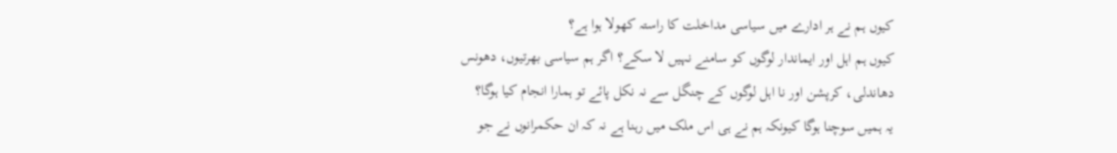کیوں ہم نے ہر ادارے میں سیاسی مداخلت کا راستہ کھولا ہوا ہے؟
کیوں ہم اہل اور ایماندار لوگوں کو سامنے نہیں لا سکے؟ اگر ہم سیاسی بھرتیوں، دھونس دھاندلی، کرپشن اور نا اہل لوگوں کے چنگل سے نہ نکل پائے تو ہمارا انجام کیا ہوگا؟
یہ ہمیں سوچنا ہوگا کیونکہ ہم نے ہی اس ملک میں رہنا ہے نہ کہ ان حکمرانوں نے جو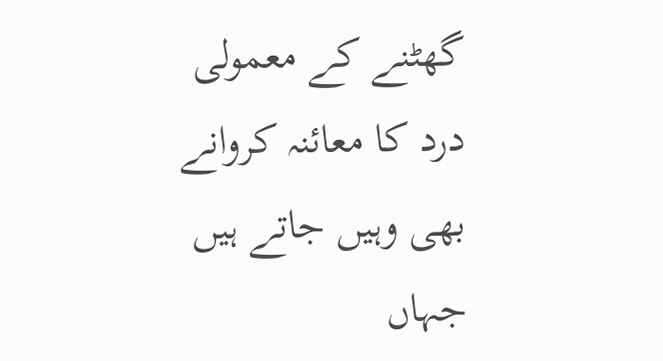گھٹنے کے معمولی درد کا معائنہ کروانے بھی وہیں جاتے ہیں جہاں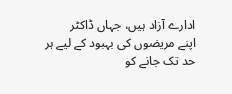ادارے آزاد ہیں، جہاں ڈاکٹر
اپنے مریضوں کی بہبود کے لیے ہر حد تک جانے کو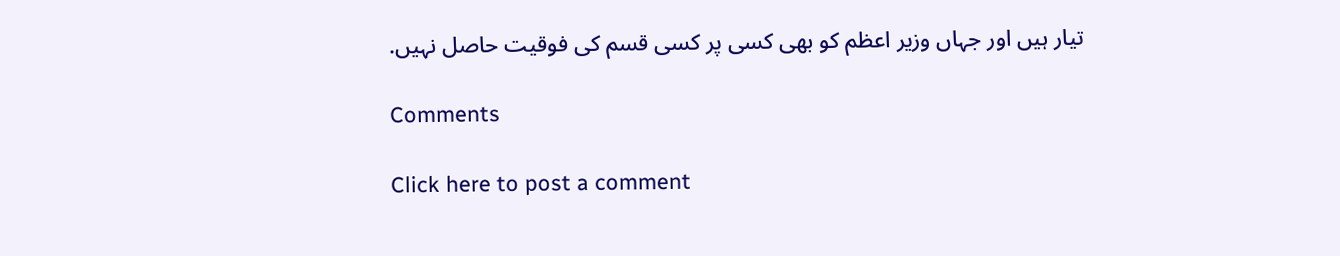تیار ہیں اور جہاں وزیر اعظم کو بھی کسی پر کسی قسم کی فوقیت حاصل نہیں.

Comments

Click here to post a comment